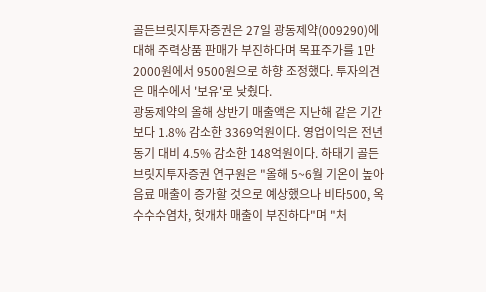골든브릿지투자증권은 27일 광동제약(009290)에 대해 주력상품 판매가 부진하다며 목표주가를 1만2000원에서 9500원으로 하향 조정했다. 투자의견은 매수에서 '보유'로 낮췄다.
광동제약의 올해 상반기 매출액은 지난해 같은 기간보다 1.8% 감소한 3369억원이다. 영업이익은 전년 동기 대비 4.5% 감소한 148억원이다. 하태기 골든브릿지투자증권 연구원은 "올해 5~6월 기온이 높아 음료 매출이 증가할 것으로 예상했으나 비타500, 옥수수수염차, 헛개차 매출이 부진하다"며 "처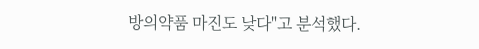방의약품 마진도 낮다"고 분석했다.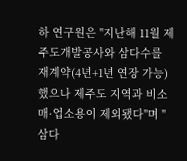하 연구원은 "지난해 11월 제주도개발공사와 삼다수를 재계약(4년+1년 연장 가능)했으나 제주도 지역과 비소매·업소용이 제외됐다"며 "삼다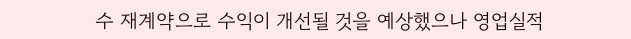수 재계약으로 수익이 개선될 것을 예상했으나 영업실적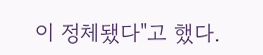이 정체됐다"고 했다.